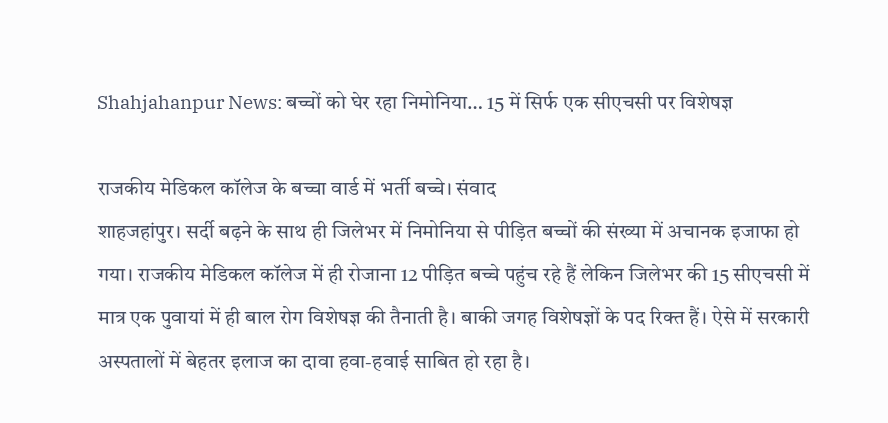Shahjahanpur News: बच्चों को घेर रहा निमोनिया… 15 में सिर्फ एक सीएचसी पर विशेषज्ञ

राजकीय मेडिकल कॉलेज के बच्चा वार्ड में भर्ती बच्चे। संवाद
शाहजहांपुर। सर्दी बढ़ने के साथ ही जिलेभर में निमोनिया से पीड़ित बच्चों की संख्या में अचानक इजाफा हो गया। राजकीय मेडिकल कॉलेज में ही रोजाना 12 पीड़ित बच्चे पहुंच रहे हैं लेकिन जिलेभर की 15 सीएचसी में मात्र एक पुवायां में ही बाल रोग विशेषज्ञ की तैनाती है। बाकी जगह विशेषज्ञों के पद रिक्त हैं। ऐसे में सरकारी अस्पतालों में बेहतर इलाज का दावा हवा-हवाई साबित हो रहा है।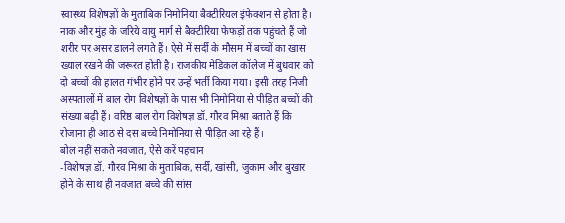स्वास्थ्य विशेषज्ञों के मुताबिक निमोनिया बैक्टीरियल इंफेक्शन से होता है। नाक और मुंह के जरिये वायु मार्ग से बैक्टीरिया फेफड़ों तक पहुंचते हैं जो शरीर पर असर डालने लगते हैं। ऐसे में सर्दी के मौसम में बच्चों का खास ख्याल रखने की जरूरत होती है। राजकीय मेडिकल कॉलेज में बुधवार को दो बच्चों की हालत गंभीर होने पर उन्हें भर्ती किया गया। इसी तरह निजी अस्पतालों में बाल रोग विशेषज्ञों के पास भी निमोनिया से पीड़ित बच्चों की संख्या बढ़ी हैं। वरिष्ठ बाल रोग विशेषज्ञ डॉ. गौरव मिश्रा बताते हैं कि रोजाना ही आठ से दस बच्चे निमोनिया से पीड़ित आ रहे हैं।
बोल नहीं सकते नवजात, ऐसे करें पहचान
-विशेषज्ञ डॉ. गौरव मिश्रा के मुताबिक, सर्दी, खांसी, जुकाम और बुखार होने के साथ ही नवजात बच्चे की सांस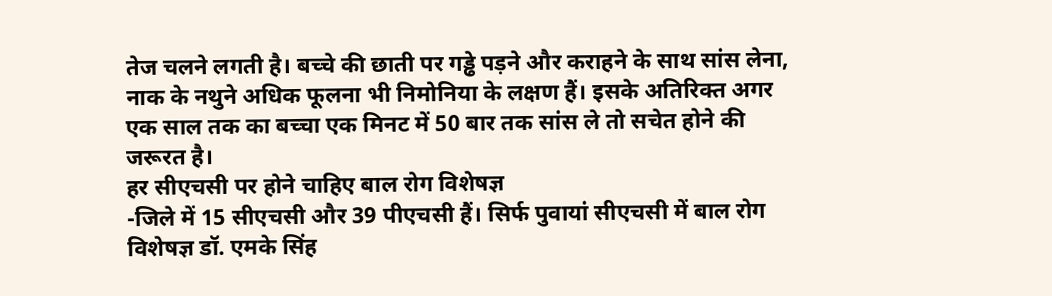तेज चलने लगती है। बच्चे की छाती पर गड्ढे पड़ने और कराहने के साथ सांस लेना, नाक के नथुने अधिक फूलना भी निमोनिया के लक्षण हैं। इसके अतिरिक्त अगर एक साल तक का बच्चा एक मिनट में 50 बार तक सांस ले तो सचेत होने की जरूरत है।
हर सीएचसी पर होने चाहिए बाल रोग विशेषज्ञ
-जिले में 15 सीएचसी और 39 पीएचसी हैं। सिर्फ पुवायां सीएचसी में बाल रोग विशेषज्ञ डॉ. एमके सिंह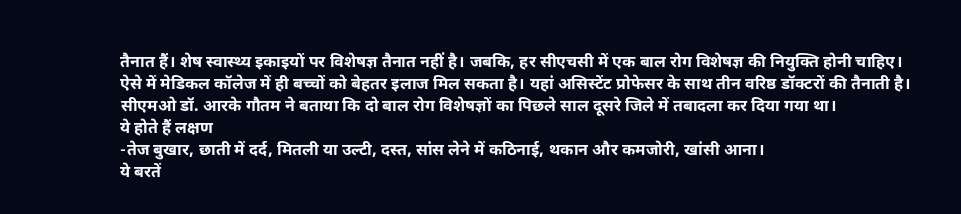तैनात हैं। शेष स्वास्थ्य इकाइयों पर विशेषज्ञ तैनात नहीं है। जबकि, हर सीएचसी में एक बाल रोग विशेषज्ञ की नियुक्ति होनी चाहिए। ऐसे में मेडिकल कॉलेज में ही बच्चों को बेहतर इलाज मिल सकता है। यहां असिस्टेंट प्रोफेसर के साथ तीन वरिष्ठ डॉक्टरों की तैनाती है। सीएमओ डॉ. आरके गौतम ने बताया कि दो बाल रोग विशेषज्ञों का पिछले साल दूसरे जिले में तबादला कर दिया गया था।
ये होते हैं लक्षण
-तेज बुखार, छाती में दर्द, मितली या उल्टी, दस्त, सांस लेने में कठिनाई, थकान और कमजोरी, खांसी आना।
ये बरतें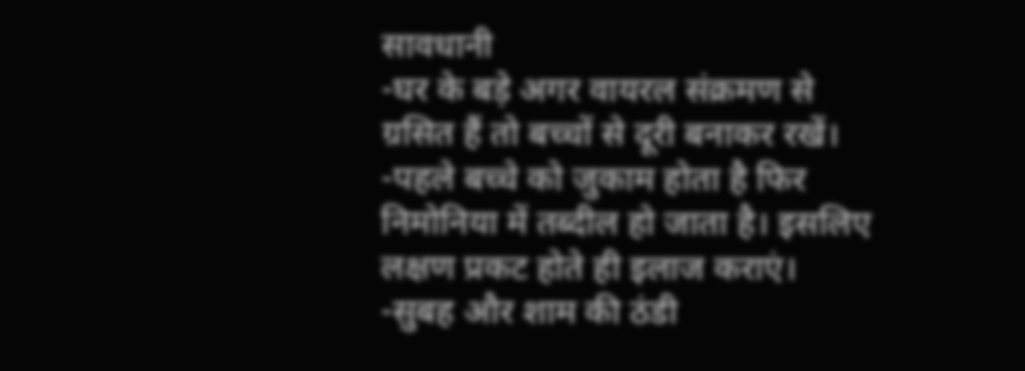सावधानी
-घर के बड़े अगर वायरल संक्रमण से ग्रसित हैं तो बच्चों से दूरी बनाकर रखें।
-पहले बच्चे को जुकाम होता है फिर निमोनिया में तब्दील हो जाता है। इसलिए लक्षण प्रकट होते ही इलाज कराएं।
-सुबह और शाम की ठंडी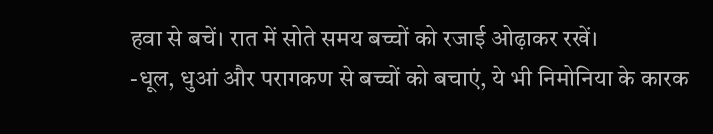हवा से बचें। रात में सोते समय बच्चों को रजाई ओढ़ाकर रखें।
-धूल, धुआं और परागकण से बच्चों को बचाएं, ये भी निमोनिया के कारक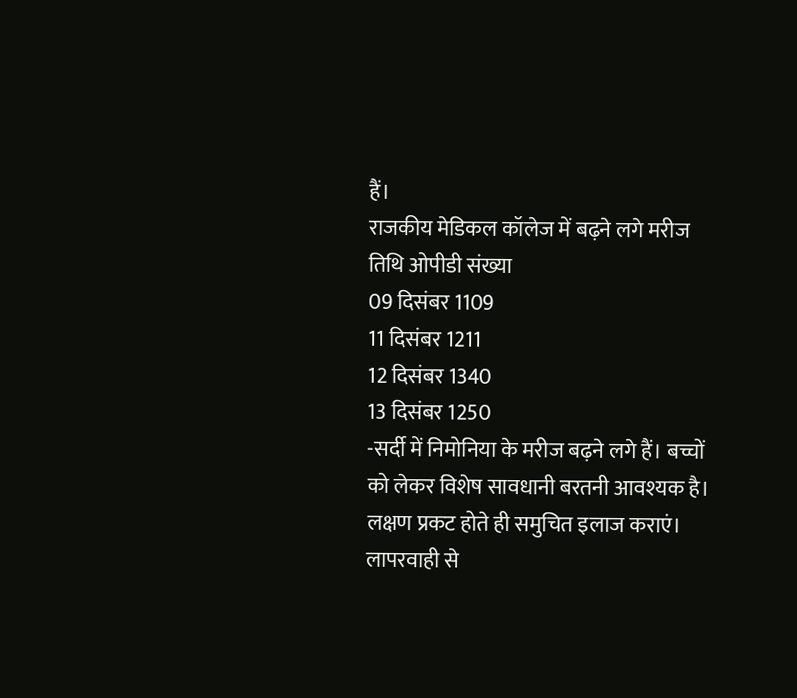हैं।
राजकीय मेडिकल कॉलेज में बढ़ने लगे मरीज
तिथि ओपीडी संख्या
09 दिसंबर 1109
11 दिसंबर 1211
12 दिसंबर 1340
13 दिसंबर 1250
-सर्दी में निमोनिया के मरीज बढ़ने लगे हैं। बच्चों को लेकर विशेष सावधानी बरतनी आवश्यक है। लक्षण प्रकट होते ही समुचित इलाज कराएं। लापरवाही से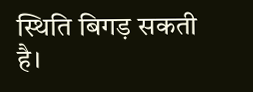स्थिति बिगड़ सकती है।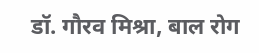डॉ. गौरव मिश्रा, बाल रोग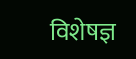विशेषज्ञ